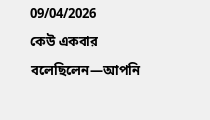09/04/2026
কেউ একবার বলেছিলেন—আপনি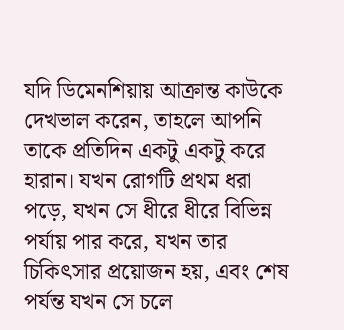যদি ডিমেনশিয়ায় আক্রান্ত কাউকে দেখভাল করেন, তাহলে আপনি তাকে প্রতিদিন একটু একটু করে হারান। যখন রোগটি প্রথম ধরা পড়ে, যখন সে ধীরে ধীরে বিভিন্ন পর্যায় পার করে, যখন তার চিকিৎসার প্রয়োজন হয়, এবং শেষ পর্যন্ত যখন সে চলে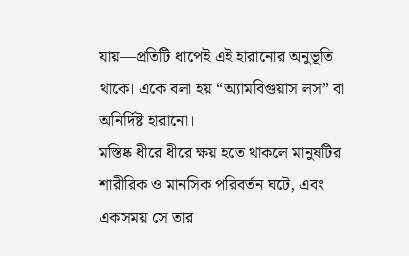যায়—প্রতিটি ধাপেই এই হারানোর অনুভূতি থাকে। একে বলা হয় “অ্যামবিগুয়াস লস” বা অনির্দিষ্ট হারানো।
মস্তিষ্ক ধীরে ধীরে ক্ষয় হতে থাকলে মানুষটির শারীরিক ও মানসিক পরিবর্তন ঘটে, এবং একসময় সে তার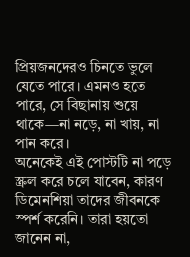প্রিয়জনদেরও চিনতে ভুলে যেতে পারে। এমনও হতে পারে, সে বিছানায় শুয়ে থাকে—না নড়ে, না খায়, না পান করে।
অনেকেই এই পোস্টটি না পড়ে স্ক্রল করে চলে যাবেন, কারণ ডিমেনশিয়া তাদের জীবনকে স্পর্শ করেনি। তারা হয়তো জানেন না,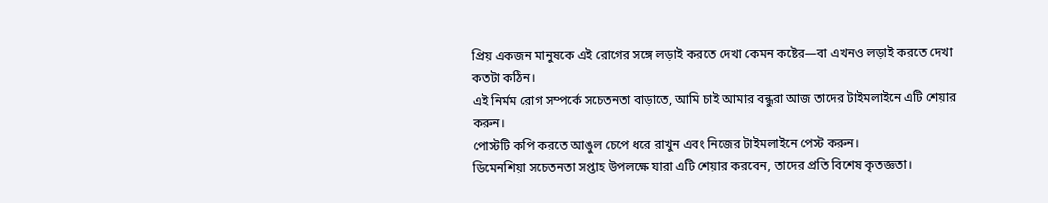প্রিয় একজন মানুষকে এই রোগের সঙ্গে লড়াই করতে দেখা কেমন কষ্টের—বা এখনও লড়াই করতে দেখা কতটা কঠিন।
এই নির্মম রোগ সম্পর্কে সচেতনতা বাড়াতে, আমি চাই আমার বন্ধুরা আজ তাদের টাইমলাইনে এটি শেয়ার করুন।
পোস্টটি কপি করতে আঙুল চেপে ধরে রাখুন এবং নিজের টাইমলাইনে পেস্ট করুন।
ডিমেনশিয়া সচেতনতা সপ্তাহ উপলক্ষে যারা এটি শেয়ার করবেন, তাদের প্রতি বিশেষ কৃতজ্ঞতা।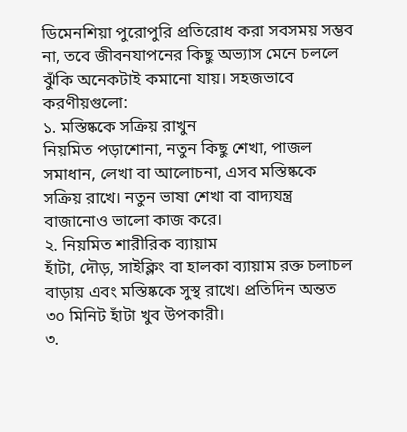ডিমেনশিয়া পুরোপুরি প্রতিরোধ করা সবসময় সম্ভব না, তবে জীবনযাপনের কিছু অভ্যাস মেনে চললে ঝুঁকি অনেকটাই কমানো যায়। সহজভাবে করণীয়গুলো:
১. মস্তিষ্ককে সক্রিয় রাখুন
নিয়মিত পড়াশোনা, নতুন কিছু শেখা, পাজল সমাধান, লেখা বা আলোচনা, এসব মস্তিষ্ককে সক্রিয় রাখে। নতুন ভাষা শেখা বা বাদ্যযন্ত্র বাজানোও ভালো কাজ করে।
২. নিয়মিত শারীরিক ব্যায়াম
হাঁটা, দৌড়, সাইক্লিং বা হালকা ব্যায়াম রক্ত চলাচল বাড়ায় এবং মস্তিষ্ককে সুস্থ রাখে। প্রতিদিন অন্তত ৩০ মিনিট হাঁটা খুব উপকারী।
৩.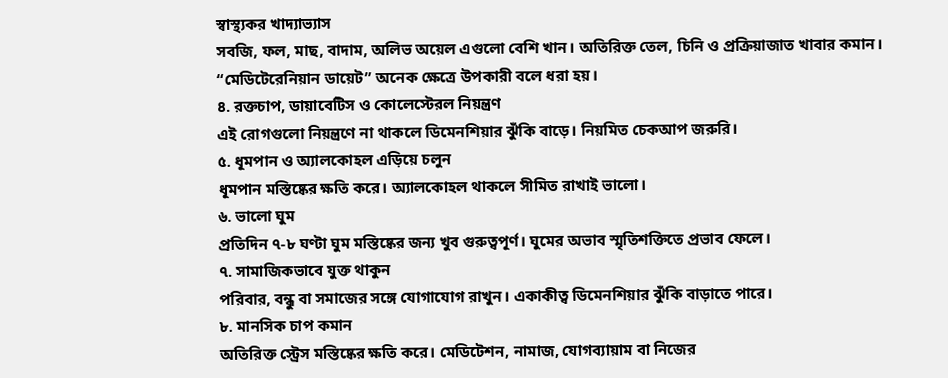স্বাস্থ্যকর খাদ্যাভ্যাস
সবজি, ফল, মাছ, বাদাম, অলিভ অয়েল এগুলো বেশি খান। অতিরিক্ত তেল, চিনি ও প্রক্রিয়াজাত খাবার কমান। “মেডিটেরেনিয়ান ডায়েট” অনেক ক্ষেত্রে উপকারী বলে ধরা হয়।
৪. রক্তচাপ, ডায়াবেটিস ও কোলেস্টেরল নিয়ন্ত্রণ
এই রোগগুলো নিয়ন্ত্রণে না থাকলে ডিমেনশিয়ার ঝুঁকি বাড়ে। নিয়মিত চেকআপ জরুরি।
৫. ধূমপান ও অ্যালকোহল এড়িয়ে চলুন
ধূমপান মস্তিষ্কের ক্ষতি করে। অ্যালকোহল থাকলে সীমিত রাখাই ভালো।
৬. ভালো ঘুম
প্রতিদিন ৭-৮ ঘণ্টা ঘুম মস্তিষ্কের জন্য খুব গুরুত্বপূর্ণ। ঘুমের অভাব স্মৃতিশক্তিতে প্রভাব ফেলে।
৭. সামাজিকভাবে যুক্ত থাকুন
পরিবার, বন্ধু বা সমাজের সঙ্গে যোগাযোগ রাখুন। একাকীত্ব ডিমেনশিয়ার ঝুঁকি বাড়াতে পারে।
৮. মানসিক চাপ কমান
অতিরিক্ত স্ট্রেস মস্তিষ্কের ক্ষতি করে। মেডিটেশন, নামাজ, যোগব্যায়াম বা নিজের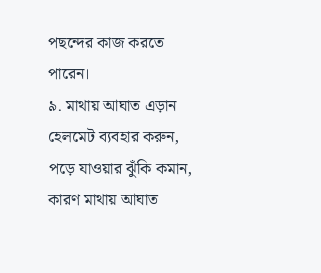পছন্দের কাজ করতে পারেন।
৯. মাথায় আঘাত এড়ান
হেলমেট ব্যবহার করুন, পড়ে যাওয়ার ঝুঁকি কমান, কারণ মাথায় আঘাত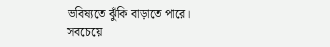ভবিষ্যতে ঝুঁকি বাড়াতে পারে।
সবচেয়ে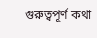গুরুত্বপূর্ণ কথা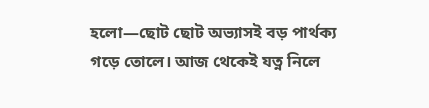হলো—ছোট ছোট অভ্যাসই বড় পার্থক্য গড়ে তোলে। আজ থেকেই যত্ন নিলে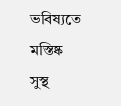ভবিষ্যতে মস্তিষ্ক সুস্থ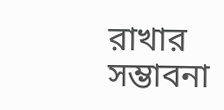রাখার সম্ভাবনা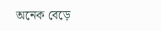অনেক বেড়ে